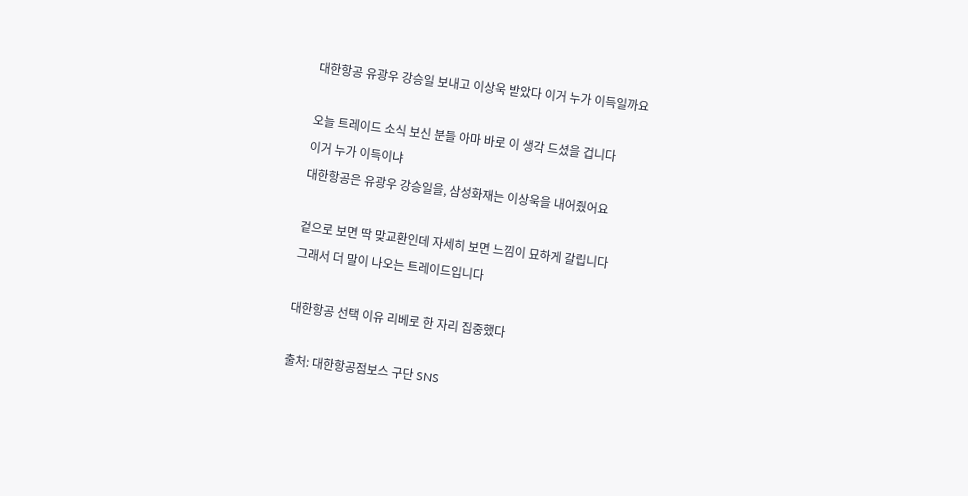대한항공 유광우 강승일 보내고 이상욱 받았다 이거 누가 이득일까요

오늘 트레이드 소식 보신 분들 아마 바로 이 생각 드셨을 겁니다
이거 누가 이득이냐
대한항공은 유광우 강승일을, 삼성화재는 이상욱을 내어줬어요

겉으로 보면 딱 맞교환인데 자세히 보면 느낌이 묘하게 갈립니다
그래서 더 말이 나오는 트레이드입니다

대한항공 선택 이유 리베로 한 자리 집중했다

출처: 대한항공점보스 구단 SNS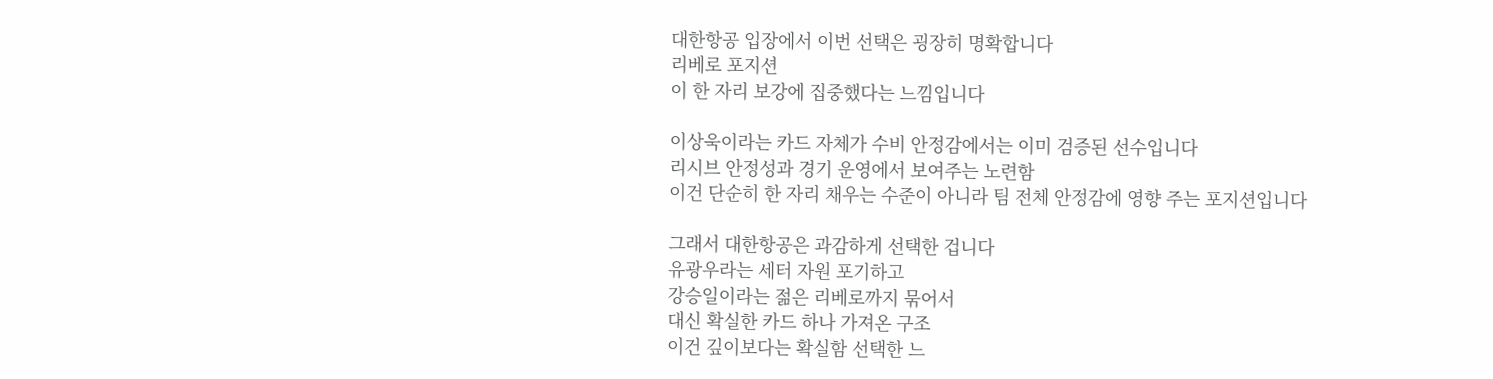대한항공 입장에서 이번 선택은 굉장히 명확합니다
리베로 포지션
이 한 자리 보강에 집중했다는 느낌입니다

이상욱이라는 카드 자체가 수비 안정감에서는 이미 검증된 선수입니다
리시브 안정성과 경기 운영에서 보여주는 노련함
이건 단순히 한 자리 채우는 수준이 아니라 팀 전체 안정감에 영향 주는 포지션입니다

그래서 대한항공은 과감하게 선택한 겁니다
유광우라는 세터 자원 포기하고
강승일이라는 젊은 리베로까지 묶어서
대신 확실한 카드 하나 가져온 구조
이건 깊이보다는 확실함 선택한 느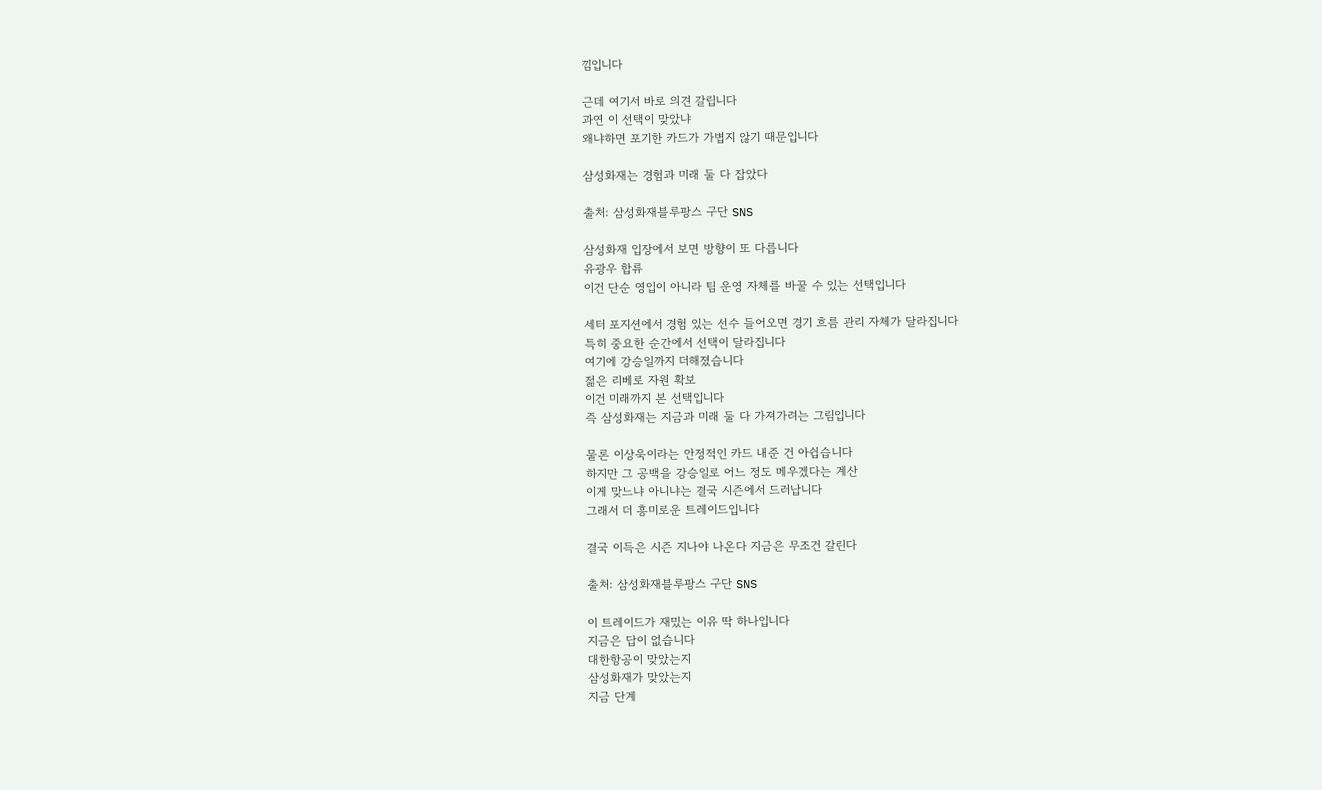낌입니다

근데 여기서 바로 의견 갈립니다
과연 이 선택이 맞았냐
왜냐하면 포기한 카드가 가볍지 않기 때문입니다

삼성화재는 경험과 미래 둘 다 잡았다

출처: 삼성화재블루팡스 구단 SNS

삼성화재 입장에서 보면 방향이 또 다릅니다
유광우 합류
이건 단순 영입이 아니라 팀 운영 자체를 바꿀 수 있는 선택입니다

세터 포지션에서 경험 있는 선수 들어오면 경기 흐름 관리 자체가 달라집니다
특히 중요한 순간에서 선택이 달라집니다
여기에 강승일까지 더해졌습니다
젊은 리베로 자원 확보
이건 미래까지 본 선택입니다
즉 삼성화재는 지금과 미래 둘 다 가져가려는 그림입니다

물론 이상욱이라는 안정적인 카드 내준 건 아쉽습니다
하지만 그 공백을 강승일로 어느 정도 메우겠다는 계산
이게 맞느냐 아니냐는 결국 시즌에서 드러납니다
그래서 더 흥미로운 트레이드입니다

결국 이득은 시즌 지나야 나온다 지금은 무조건 갈린다

출처: 삼성화재블루팡스 구단 SNS

이 트레이드가 재밌는 이유 딱 하나입니다
지금은 답이 없습니다
대한항공이 맞았는지
삼성화재가 맞았는지
지금 단계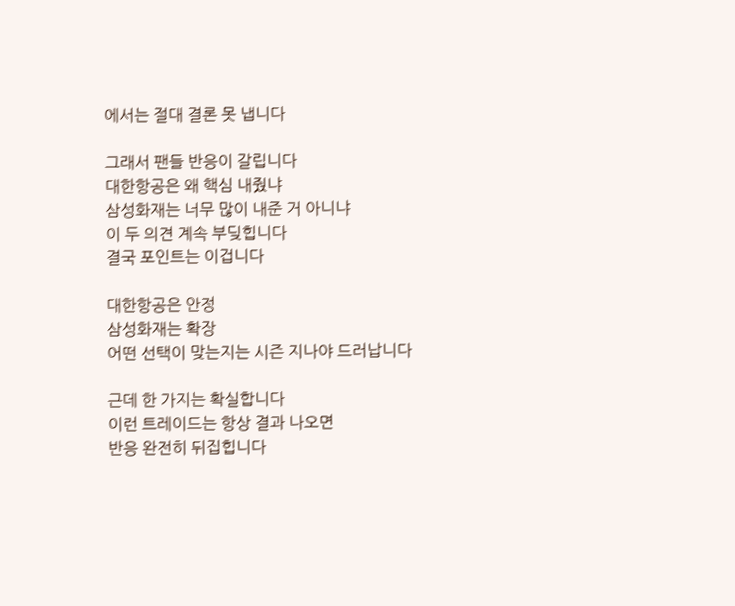에서는 절대 결론 못 냅니다

그래서 팬들 반응이 갈립니다
대한항공은 왜 핵심 내줬냐
삼성화재는 너무 많이 내준 거 아니냐
이 두 의견 계속 부딪힙니다
결국 포인트는 이겁니다

대한항공은 안정
삼성화재는 확장
어떤 선택이 맞는지는 시즌 지나야 드러납니다

근데 한 가지는 확실합니다
이런 트레이드는 항상 결과 나오면
반응 완전히 뒤집힙니다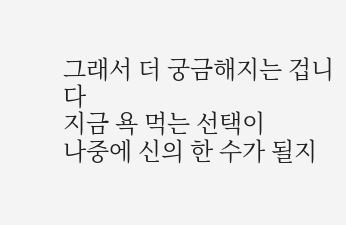그래서 더 궁금해지는 겁니다
지금 욕 먹는 선택이
나중에 신의 한 수가 될지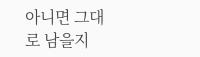아니면 그대로 남을지